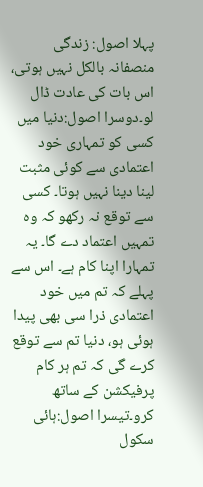پہلا اصول: زندگی منصفانہ بالکل نہیں ہوتی، اس بات کی عادت ڈال لو۔دوسرا اصول:دنیا میں کسی کو تمہاری خود اعتمادی سے کوئی مثبت لینا دینا نہیں ہوتا۔ کسی سے توقع نہ رکھو کہ وہ تمہیں اعتماد دے گا۔ یہ تمہارا اپنا کام ہے۔ اس سے پہلے کہ تم میں خود اعتمادی ذرا سی بھی پیدا ہوئی ہو، دنیا تم سے توقع کرے گی کہ تم ہر کام پرفیکشن کے ساتھ کرو۔تیسرا اصول:ہائی سکول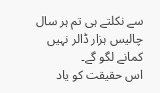سے نکلتے ہی تم ہر سال چالیس ہزار ڈالر نہیں کمانے لگو گے۔
اس حقیقت کو یاد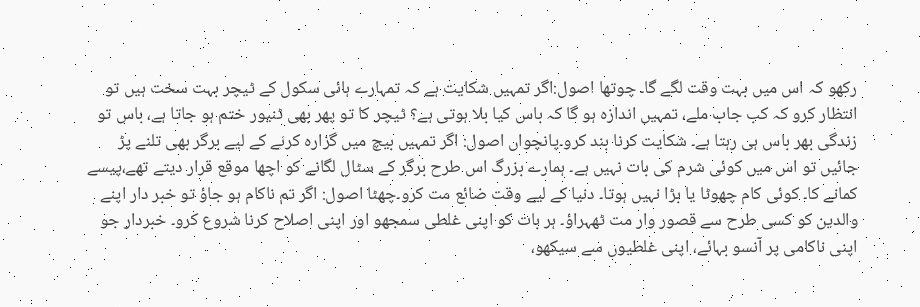رکھو کہ اس میں بہت وقت لگے گا۔ چوتھا اصول:اگر تمہیں شکایت ہے کہ تمہارے ہائی سکول کے ٹیچر بہت سخت ہیں تو انتظار کرو کہ کب جاب ملے، تمہیں اندازہ ہو گا کہ باس کیا بلا ہوتی ہے؟ ٹیچر کا تو پھر بھی ٹنیور ختم ہو جاتا ہے، باس تو زندگی بھر باس ہی رہتا ہے۔ شکایت کرنا بند کرو۔پانچواں اصول: اگر تمہیں بیچ میں گزارہ کرنے کے لیے برگر بھی تلنے پڑ جائیں تو اس میں کوئی شرم کی بات نہیں ہے۔ ہمارے بزرگ اس طرح برگر کے سٹال لگانے کو اچھا موقع قرار دیتے تھے،پیسے کمانے کا۔ کوئی کام چھوٹا یا بڑا نہیں ہوتا۔ دنیا کے لیے وقت ضائع مت کرو۔چھٹا اصول: اگر تم ناکام ہو جاؤ تو خبر دار اپنے والدین کو کسی طرح سے قصور وار مت ٹھہراؤ۔ ہر بات کو اپنی غلطی سمجھو اور اپنی اصلاح کرنا شروع کرو۔ خبردار جو اپنی ناکامی پر آنسو بہائے، اپنی غلطیوں سے سیکھو،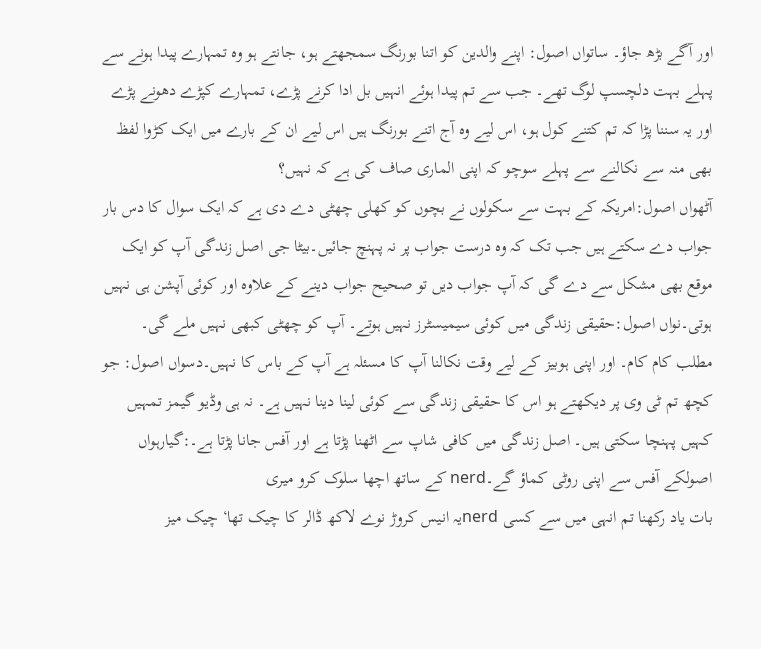اور آگے بڑھ جاؤ۔ ساتواں اصول: اپنے والدین کو اتنا بورنگ سمجھتے ہو، جانتے ہو وہ تمہارے پیدا ہونے سے پہلے بہت دلچسپ لوگ تھے۔ جب سے تم پیدا ہوئے انہیں بل ادا کرنے پڑے، تمہارے کپڑے دھونے پڑے اور یہ سننا پڑا کہ تم کتنے کول ہو، اس لیے وہ آج اتنے بورنگ ہیں اس لیے ان کے بارے میں ایک کڑوا لفظ بھی منہ سے نکالنے سے پہلے سوچو کہ اپنی الماری صاف کی ہے کہ نہیں؟
آٹھواں اصول:امریکہ کے بہت سے سکولوں نے بچوں کو کھلی چھٹی دے دی ہے کہ ایک سوال کا دس بار جواب دے سکتے ہیں جب تک کہ وہ درست جواب پر نہ پہنچ جائیں۔بیٹا جی اصل زندگی آپ کو ایک موقع بھی مشکل سے دے گی کہ آپ جواب دیں تو صحیح جواب دینے کے علاوہ اور کوئی آپشن ہی نہیں ہوتی۔نواں اصول:حقیقی زندگی میں کوئی سیمیسٹرز نہیں ہوتے۔ آپ کو چھٹی کبھی نہیں ملے گی۔
مطلب کام کام۔ اور اپنی ہوبیز کے لیے وقت نکالنا آپ کا مسئلہ ہے آپ کے باس کا نہیں۔دسواں اصول: جو کچھ تم ٹی وی پر دیکھتے ہو اس کا حقیقی زندگی سے کوئی لینا دینا نہیں ہے۔ نہ ہی وڈیو گیمز تمہیں کہیں پہنچا سکتی ہیں۔ اصل زندگی میں کافی شاپ سے اٹھنا پڑتا ہے اور آفس جانا پڑتا ہے۔:گیارہواں اصولکے آفس سے اپنی روٹی کماؤ گے۔nerd کے ساتھ اچھا سلوک کرو میری
بات یاد رکھنا تم انہی میں سے کسی nerdیہ انیس کروڑ نوے لاکھ ڈالر کا چیک تھا‘ چیک میز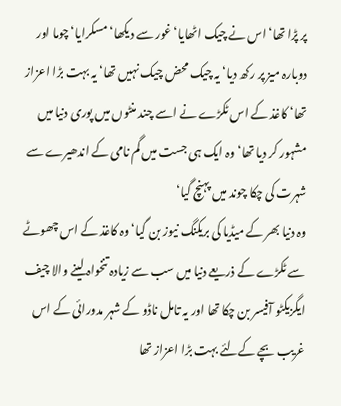پر پڑا تھا‘ اس نے چیک اٹھایا‘ غور سے دیکھا‘ مسکرایا‘ چوما اور دوبارہ میز پر رکھ دیا‘ یہ چیک محض چیک نہیں تھا‘ یہ بہت بڑا اعزاز تھا‘ کاغذ کے اس ٹکڑے نے اسے چند منٹوں میں پوری دنیا میں مشہور کر دیا تھا‘ وہ ایک ہی جست میں گم نامی کے اندھیرے سے شہرت کی چکا چوند میں پہنچ گیا‘
وہ دنیا بھر کے میڈیا کی بریکنگ نیوز بن گیا‘ وہ کاغذ کے اس چھوٹے سے ٹکڑے کے ذریعے دنیا میں سب سے زیادہ تنخواہ لینے والا چیف ایگزیکٹو آفیسر بن چکا تھا اور یہ تامل ناڈو کے شہر مدورائی کے اس غریب بچے کےلئے بہت بڑا اعزاز تھا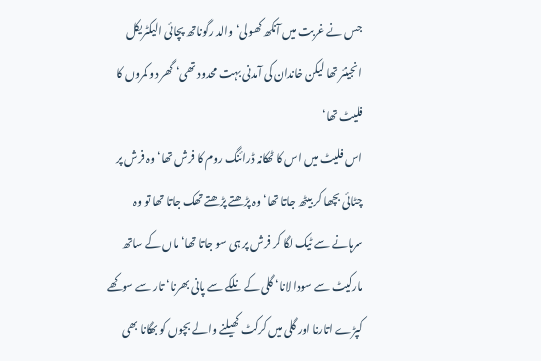جس نے غربت میں آنکھ کھولی‘ والد رگوناتھ پچائی الیکٹریکل انجینئر تھا لیکن خاندان کی آمدنی بہت محدود تھی‘ گھر دو کمروں کا فلیٹ تھا‘
اس فلیٹ میں اس کا ٹھکانہ ڈرائنگ روم کا فرش تھا‘ وہ فرش پر چٹائی بچھا کر بیٹھ جاتا تھا‘ وہ پڑھتے پڑھتے تھک جاتا تھا تو وہ سرہانے سے ٹیک لگا کر فرش پر ہی سو جاتا تھا‘ ماں کے ساتھ مارکیٹ سے سودا لانا‘ گلی کے نلکے سے پانی بھرنا‘ تار سے سوکھے کپڑے اتارنا اور گلی میں کرکٹ کھیلنے والے بچوں کو بھگانا بھی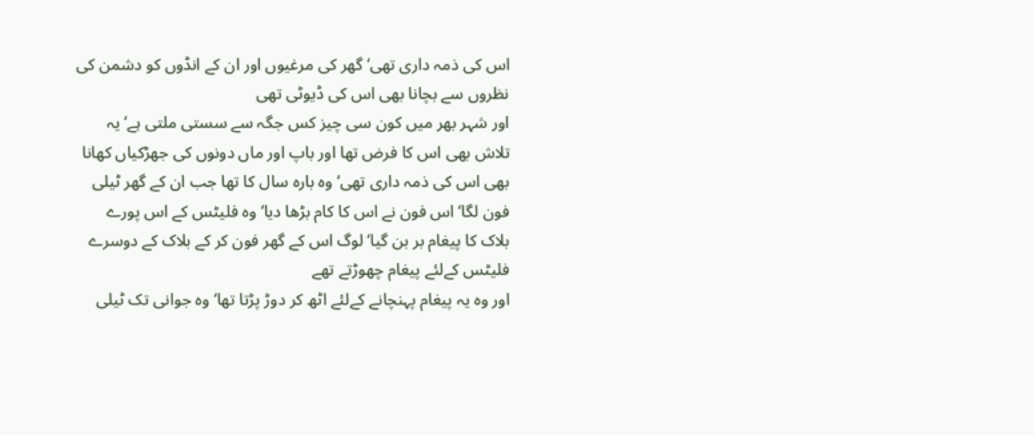اس کی ذمہ داری تھی‘ گھر کی مرغیوں اور ان کے انڈوں کو دشمن کی نظروں سے بچانا بھی اس کی ڈیوٹی تھی
اور شہر بھر میں کون سی چیز کس جگہ سے سستی ملتی ہے‘ یہ تلاش بھی اس کا فرض تھا اور باپ اور ماں دونوں کی جھڑکیاں کھانا بھی اس کی ذمہ داری تھی‘ وہ بارہ سال کا تھا جب ان کے گھر ٹیلی فون لگا‘ اس فون نے اس کا کام بڑھا دیا‘ وہ فلیٹس کے اس پورے بلاک کا پیغام بر بن گیا‘ لوگ اس کے گھر فون کر کے بلاک کے دوسرے فلیٹس کےلئے پیغام چھوڑتے تھے
اور وہ یہ پیغام پہنچانے کےلئے اٹھ کر دوڑ پڑتا تھا‘ وہ جوانی تک ٹیلی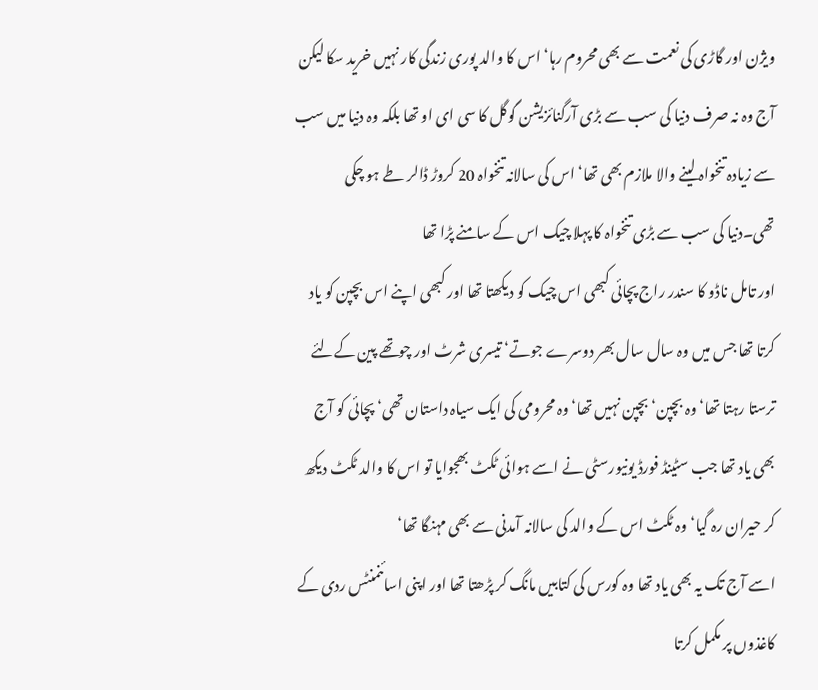ویژن اور گاڑی کی نعمت سے بھی محروم رہا‘ اس کا والد پوری زندگی کار نہیں خرید سکا لیکن آج وہ نہ صرف دنیا کی سب سے بڑی آرگنائزیشن گوگل کا سی ای او تھا بلکہ وہ دنیا میں سب سے زیادہ تنخواہ لینے والا ملازم بھی تھا‘ اس کی سالانہ تنخواہ 20 کروڑ ڈالر طے ہو چکی تھی۔دنیا کی سب سے بڑی تنخواہ کا پہلا چیک اس کے سامنے پڑا تھا
اور تامل ناڈو کا سندر راج پچائی کبھی اس چیک کو دیکھتا تھا اور کبھی اپنے اس بچپن کو یاد کرتا تھا جس میں وہ سال سال بھر دوسرے جوتے‘ تیسری شرٹ اور چوتھے پین کےلئے ترستا رہتا تھا‘ وہ بچپن‘ بچپن نہیں تھا‘ وہ محرومی کی ایک سیاہ داستان تھی‘ پچائی کو آج بھی یاد تھا جب سٹینڈ فورڈ یونیورسٹی نے اسے ہوائی ٹکٹ بھجوایا تو اس کا والد ٹکٹ دیکھ کر حیران رہ گیا‘ وہ ٹکٹ اس کے والد کی سالانہ آمدنی سے بھی مہنگا تھا‘
اسے آج تک یہ بھی یاد تھا وہ کورس کی کتابیں مانگ کر پڑھتا تھا اور اپنی اسائنمنٹس ردی کے کاغذوں پر مکمل کرتا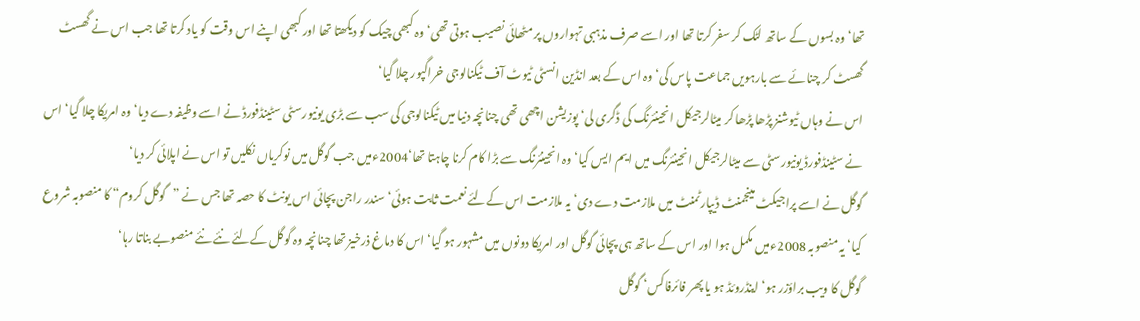تھا‘ وہ بسوں کے ساتھ لٹک کر سفر کرتا تھا اور اسے صرف مذہبی تہواروں پر مٹھائی نصیب ہوتی تھی‘ وہ کبھی چیک کو دیکھتا تھا اور کبھی اپنے اس وقت کو یاد کرتا تھا جب اس نے گھسٹ گھسٹ کر چنائے سے بارہویں جماعت پاس کی‘ وہ اس کے بعد انڈین انسٹی ٹیوٹ آف ٹیکنالوجی خراگپور چلا گیا‘
اس نے وہاں ٹیوشنز پڑھا پڑھا کر میٹالرجیکل انجینئرنگ کی ڈگری لی‘ پوزیشن اچھی تھی چنانچہ دنیا میں ٹیکنالوجی کی سب سے بڑی یونیورسٹی سٹینڈفورڈ نے اسے وظیفہ دے دیا‘ وہ امریکا چلا گیا‘ اس نے سٹینڈفورڈ یونیورسٹی سے میٹالرجیکل انجینئرنگ میں ایم ایس کیا‘ وہ انجینئرنگ سے بڑا کام کرنا چاہتا تھا‘2004ءمیں جب گوگل میں نوکریاں نکلیں تو اس نے اپلائی کر دیا‘
گوگل نے اسے پراجیکٹ مینجمنٹ ڈیپارٹمنٹ میں ملازمت دے دی‘ یہ ملازمت اس کےلئے نعمت ثابت ہوئی‘ سندر راجن پچائی اس یونٹ کا حصہ تھا جس نے ”گوگل کروم“ کا منصوبہ شروع کیا‘ یہ منصوبہ 2008ءمیں مکمل ہوا اور اس کے ساتھ ہی پچائی گوگل اور امریکا دونوں میں مشہور ہو گیا‘ اس کا دماغ ذرخیز تھا چنانچہ وہ گوگل کےلئے نئے نئے منصوبے بناتا رہا‘
گوگل کا ویب براؤزر ہو‘ اینڈروئڈ ہو یا پھر فائرفاکس‘ گوگل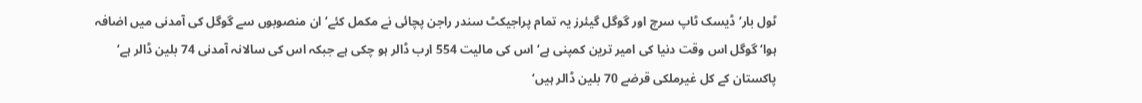ٹول بار‘ ڈیسک ٹاپ سرچ اور گوگل گیئرز یہ تمام پراجیکٹ سندر راجن پچائی نے مکمل کئے‘ ان منصوبوں سے گوگل کی آمدنی میں اضافہ ہوا‘ گوگل اس وقت دنیا کی امیر ترین کمپنی ہے‘ اس کی مالیت 554 ارب ڈالر ہو چکی ہے جبکہ اس کی سالانہ آمدنی 74 بلین ڈالر ہے‘ پاکستان کے کل غیرملکی قرضے 70 بلین ڈالر ہیں‘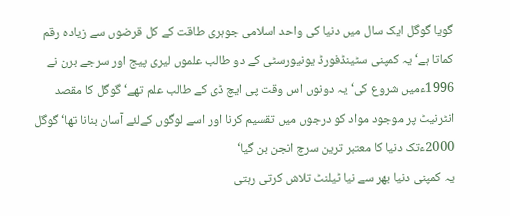گویا گوگل ایک سال میں دنیا کی واحد اسلامی جوہری طاقت کے کل قرضوں سے زیادہ رقم کماتا ہے‘ یہ کمپنی سٹینڈفورڈ یونیورسٹی کے دو طالب علموں لیری پیج اور سرجے برن نے 1996ءمیں شروع کی‘ یہ دونوں اس وقت پی ایچ ڈی کے طالب علم تھے‘ گوگل کا مقصد انٹرنیٹ پر موجود مواد کو درجوں میں تقسیم کرنا اور اسے لوگوں کےلئے آسان بنانا تھا‘ گوگل 2000ءتک دنیا کا معتبر ترین سرچ انجن بن گیا‘
یہ کمپنی دنیا بھر سے نیا ٹیلنٹ تلاش کرتی رہتی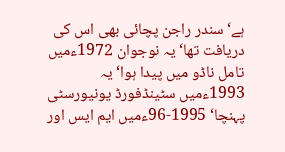ہے‘ سندر راجن پچائی بھی اس کی دریافت تھا‘ یہ نوجوان 1972ءمیں تامل ناڈو میں پیدا ہوا‘ یہ 1993ءمیں سٹینڈفورڈ یونیورسٹی پہنچا‘ 1995-96ءمیں ایم ایس اور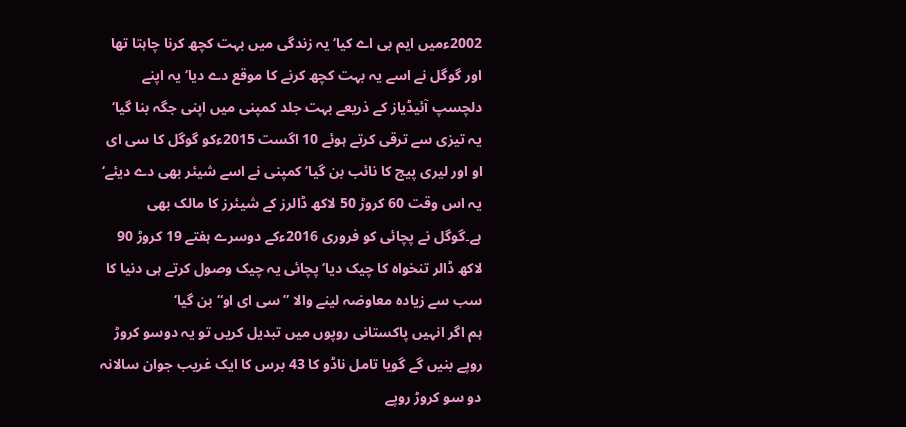2002ءمیں ایم بی اے کیا‘ یہ زندگی میں بہت کچھ کرنا چاہتا تھا اور گوگل نے اسے یہ بہت کچھ کرنے کا موقع دے دیا‘ یہ اپنے دلچسپ آئیڈیاز کے ذریعے بہت جلد کمپنی میں اپنی جگہ بنا گیا‘
یہ تیزی سے ترقی کرتے ہوئے 10 اگست 2015ءکو گوگل کا سی ای او اور لیری پیج کا نائب بن گیا‘ کمپنی نے اسے شیئر بھی دے دیئے‘ یہ اس وقت 60 کروڑ 50 لاکھ ڈالرز کے شیئرز کا مالک بھی ہے۔گوگل نے پچائی کو فروری 2016ءکے دوسرے ہفتے 19 کروڑ 90 لاکھ ڈالر تنخواہ کا چیک دیا‘ پچائی یہ چیک وصول کرتے ہی دنیا کا سب سے زیادہ معاوضہ لینے والا ”سی ای او“ بن گیا‘
ہم اگر انہیں پاکستانی روپوں میں تبدیل کریں تو یہ دوسو کروڑ روپے بنیں گے گویا تامل ناڈو کا 43 برس کا ایک غریب جوان سالانہ دو سو کروڑ روپے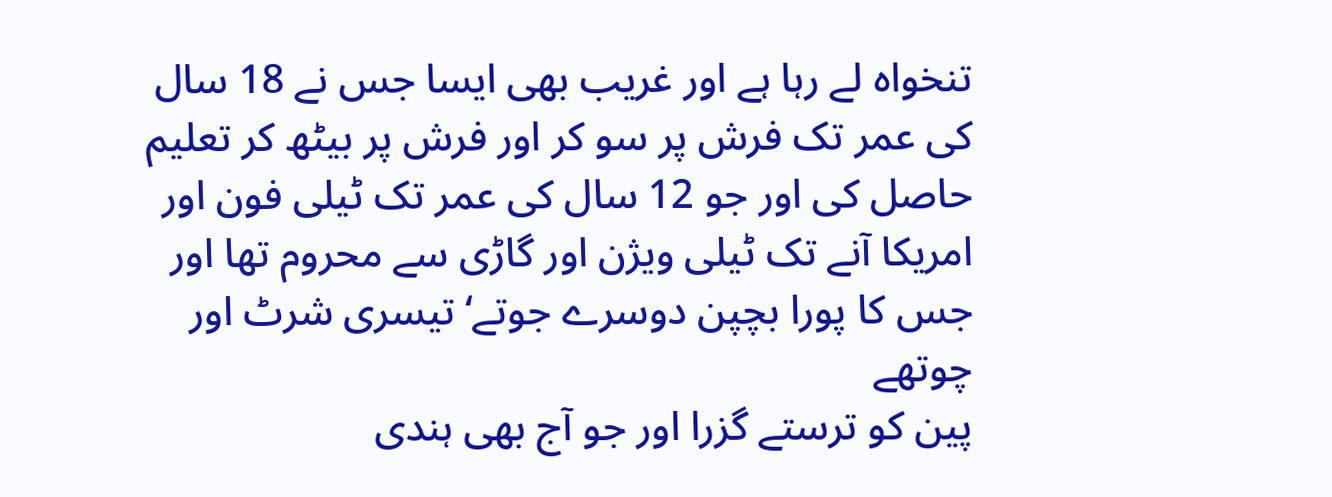تنخواہ لے رہا ہے اور غریب بھی ایسا جس نے 18 سال کی عمر تک فرش پر سو کر اور فرش پر بیٹھ کر تعلیم حاصل کی اور جو 12 سال کی عمر تک ٹیلی فون اور امریکا آنے تک ٹیلی ویژن اور گاڑی سے محروم تھا اور جس کا پورا بچپن دوسرے جوتے‘ تیسری شرٹ اور چوتھے
پین کو ترستے گزرا اور جو آج بھی ہندی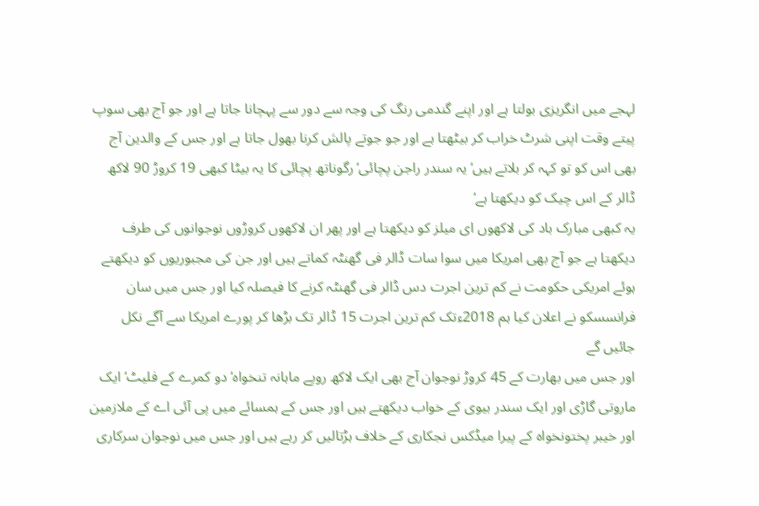لہجے میں انگریزی بولتا ہے اور اپنے گندمی رنگ کی وجہ سے دور سے پہچانا جاتا ہے اور جو آج بھی سوپ پیتے وقت اپنی شرٹ خراب کر بیٹھتا ہے اور جو جوتے پالش کرنا بھول جاتا ہے اور جس کے والدین آج بھی اس کو تو کہہ کر بلاتے ہیں‘ یہ سندر راجن پچائی‘ رگوناتھ پچائی کا یہ بیٹا کبھی 19 کروڑ 90 لاکھ ڈالر کے اس چیک کو دیکھتا ہے‘
یہ کبھی مبارک باد کی لاکھوں ای میلز کو دیکھتا ہے اور پھر ان لاکھوں کروڑوں نوجوانوں کی طرف دیکھتا ہے جو آج بھی امریکا میں سوا سات ڈالر فی گھنٹہ کماتے ہیں اور جن کی مجبوریوں کو دیکھتے ہوئے امریکی حکومت نے کم ترین اجرت دس ڈالر فی گھنٹہ کرنے کا فیصلہ کیا اور جس میں سان فرانسسکو نے اعلان کیا ہم 2018ءتک کم ترین اجرت 15 ڈالر تک بڑھا کر پورے امریکا سے آگے نکل جائیں گے
اور جس میں بھارت کے 45 کروڑ نوجوان آج بھی ایک لاکھ روپے ماہانہ تنخواہ‘ دو کمرے کے فلیٹ‘ ایک ماروتی گاڑی اور ایک سندر بیوی کے خواب دیکھتے ہیں اور جس کے ہمسائے میں پی آئی اے کے ملازمین اور خیبر پختونخواہ کے پیرا میڈکس نجکاری کے خلاف ہڑتالیں کر رہے ہیں اور جس میں نوجوان سرکاری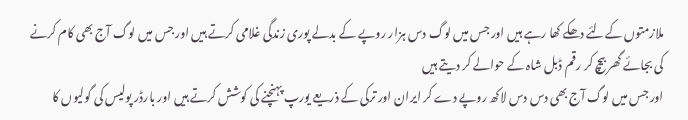ملازمتوں کےلئے دھکے کھا رہے ہیں اور جس میں لوگ دس ہزار روپے کے بدلے پوری زندگی غلامی کرتے ہیں اور جس میں لوگ آج بھی کام کرنے کی بجائے گھر بیچ کر رقم ڈبل شاہ کے حوالے کر دیتے ہیں
اور جس میں لوگ آج بھی دس دس لاکھ روپے دے کر ایران اور ترکی کے ذریعے یورپ پہنچنے کی کوشش کرتے ہیں اور بارڈر پولیس کی گولیوں کا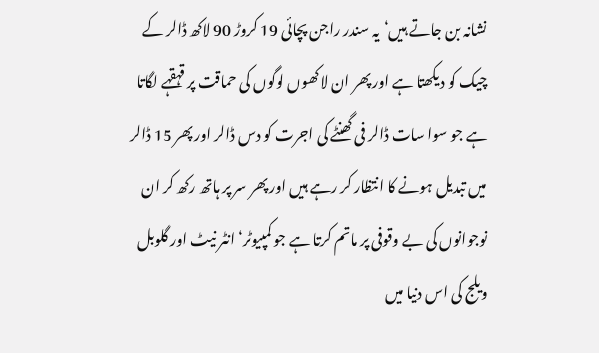نشانہ بن جاتے ہیں‘یہ سندر راجن پچائی 19 کروڑ 90 لاکھ ڈالر کے چیک کو دیکھتا ہے اور پھر ان لاکھوں لوگوں کی حماقت پر قہقہے لگاتا ہے جو سوا سات ڈالر فی گھنٹے کی اجرت کو دس ڈالر اور پھر 15 ڈالر میں تبدیل ہونے کا انتظار کر رہے ہیں اور پھر سر پر ہاتھ رکھ کر ان نوجوانوں کی بے وقوفی پر ماتم کرتا ہے جو کمپیوٹر‘ انٹر نیٹ اور گلوبل ویلج کی اس دنیا میں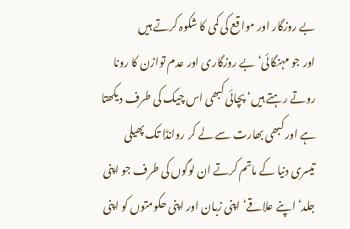بے روزگار اور مواقع کی کمی کا شکوہ کرتے ہیں
اور جو مہنگائی‘ بے روزگاری اور عدم توازن کا رونا روتے رہتے ہیں‘ پچائی کبھی اس چیک کی طرف دیکھتا ہے اور کبھی بھارت سے لے کر روانڈا تک پھیلی تیسری دنیا کے ماتم کرتے ان لوگوں کی طرف جو اپنی جلد‘ اپنے علاقے‘ اپنی زبان اور اپنی حکومتوں کو اپنی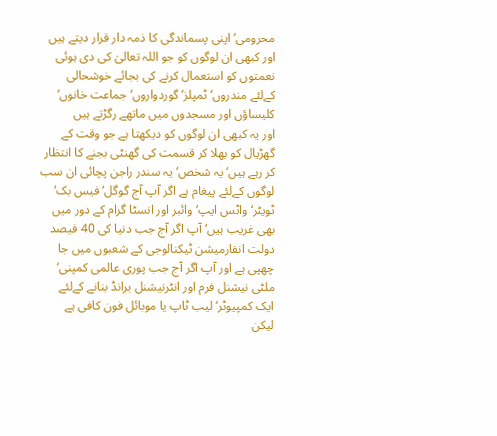محرومی‘ اپنی پسماندگی کا ذمہ دار قرار دیتے ہیں اور کبھی ان لوگوں کو جو اللہ تعالیٰ کی دی ہوئی نعمتوں کو استعمال کرنے کی بجائے خوشحالی کےلئے مندروں‘ ٹمپلز‘ گوردواروں‘ جماعت خانوں‘ کلیساؤں اور مسجدوں میں ماتھے رگڑتے ہیں
اور یہ کبھی ان لوگوں کو دیکھتا ہے جو وقت کے گھڑیال کو بھلا کر قسمت کی گھنٹی بجنے کا انتظار کر رہے ہیں‘ یہ شخص‘ یہ سندر راجن پچائی ان سب لوگوں کےلئے پیغام ہے اگر آپ آج گوگل‘ فیس بک‘ ٹویٹر‘ واٹس ایپ‘ وائبر اور انسٹا گرام کے دور میں بھی غریب ہیں‘ آپ اگر آج جب دنیا کی 40 فیصد دولت انفارمیشن ٹیکنالوجی کے شعبوں میں جا چھپی ہے اور آپ اگر آج جب پوری عالمی کمپنی‘ ملٹی نیشنل فرم اور انٹرنیشنل برانڈ بنانے کےلئے ایک کمپیوٹر‘ لیب ٹاپ یا موبائل فون کافی ہے
لیکن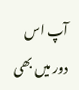آپ اس دور میں بھی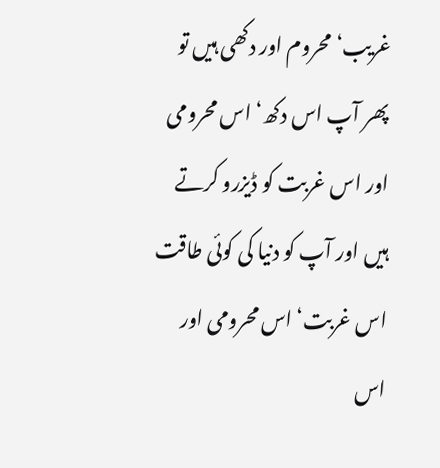غریب‘ محروم اور دکھی ہیں تو پھر آپ اس دکھ‘ اس محرومی اور اس غربت کو ڈیزرو کرتے ہیں اور آپ کو دنیا کی کوئی طاقت اس غربت‘ اس محرومی اور اس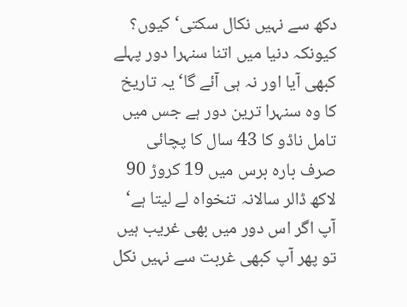دکھ سے نہیں نکال سکتی‘ کیوں؟ کیونکہ دنیا میں اتنا سنہرا دور پہلے کبھی آیا اور نہ ہی آئے گا‘ یہ تاریخ کا وہ سنہرا ترین دور ہے جس میں تامل ناڈو کا 43 سال کا پچائی صرف بارہ برس میں 19 کروڑ 90 لاکھ ڈالر سالانہ تنخواہ لے لیتا ہے‘
آپ اگر اس دور میں بھی غریب ہیں تو پھر آپ کبھی غربت سے نہیں نکل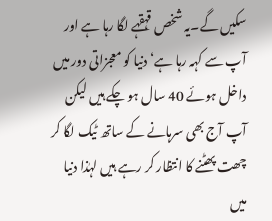سکیں گے۔یہ شخص قہقہے لگا رہا ہے اور آپ سے کہہ رہا ہے‘ دنیا کو معجزاتی دور میں داخل ہوئے 40 سال ہو چکے ہیں لیکن آپ آج بھی سرہانے کے ساتھ ٹیک لگا کر چھت پھٹنے کا انتظار کر رہے ہیں لہٰذا دنیا میں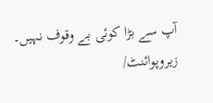آپ سے بڑا کوئی بے وقوف نہیں۔
زیروپوائنٹ/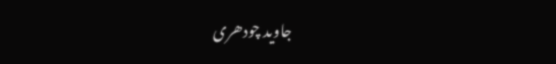جاوید چودھری